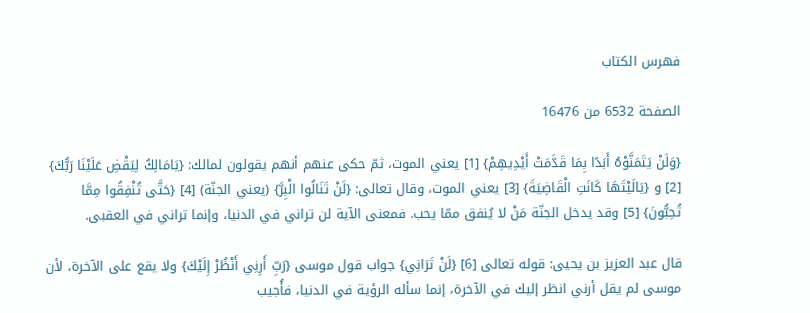فهرس الكتاب

الصفحة 6532 من 16476

{وَلَنْ يَتَمَنَّوْهُ أَبَدًا بِمَا قَدَّمَتْ أَيْدِيهِمْ} [1] يعني الموت، ثمّ حكى عنهم أنهم يقولون لمالك: {يَامَالِكُ لِيَقْضِ عَلَيْنَا رَبُّكَ} [2] و {يَالَيْتَهَا كَانَتِ الْقَاضِيَةَ} [3] يعني الموت، وقال تعالى: {لَنْ تَنَالُوا الْبِرَّ} (يعني الجنّة) [4] {حَتَّى تُنْفِقُوا مِمَّا تُحِبُّونَ} [5] وقد يدخل الجنّة مَنْ لا يُنفق ممّا يحب. فمعنى الآية لن تراني في الدنيا، وإنما تراني في العقبى.

قال عبد العزيز بن يحيى: قوله تعالى [6] {لَنْ تَرَانِي} جواب قول موسى {رَبِّ أَرِنِي أَنْظُرْ إِلَيْكَ} ولا يقع على الآخرة، لأن موسى لم يقل أرني انظر إليك في الآخرة، إنما سأله الرؤية في الدنيا، فأُجيب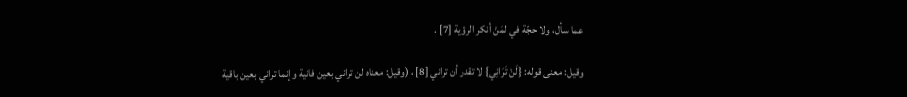عما سأل، ولا حجّة في لمَنْ أنكر الرؤية [7] .

وقيل: معنى قوله: {لَنْ تَرَانِي} لا تقدر أن تراني [8] ، (وقيل: معناه لن تراني بعين فانية وإنما تراني بعين باقية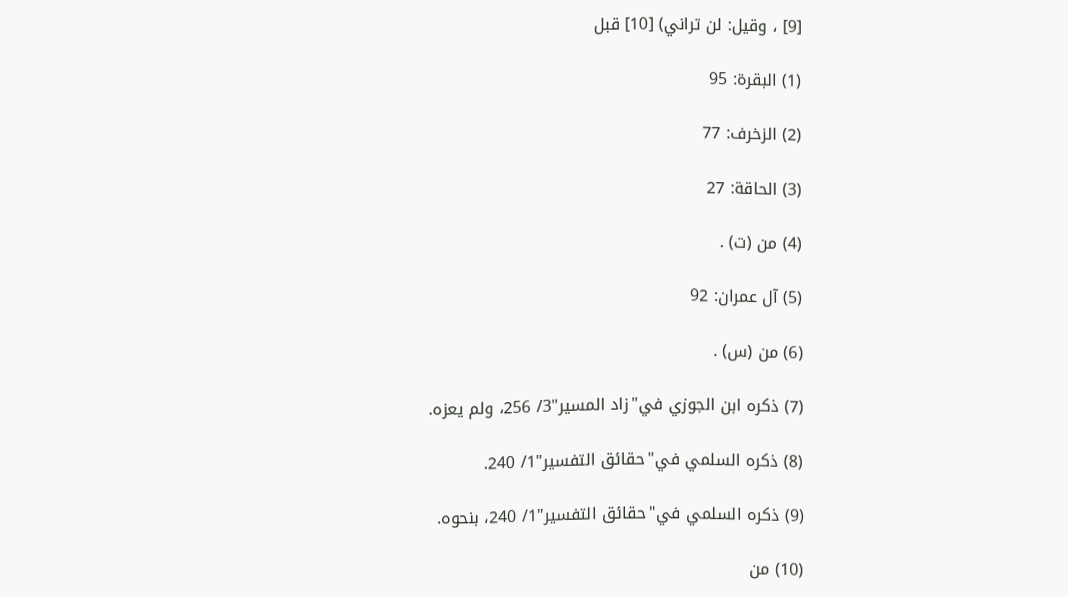[9] ، وقيل: لن تراني) [10] قبل

(1) البقرة: 95

(2) الزخرف: 77

(3) الحاقة: 27

(4) من (ت) .

(5) آل عمران: 92

(6) من (س) .

(7) ذكره ابن الجوزي في"زاد المسير"3/ 256، ولم يعزه.

(8) ذكره السلمي في"حقائق التفسير"1/ 240.

(9) ذكره السلمي في"حقائق التفسير"1/ 240، بنحوه.

(10) من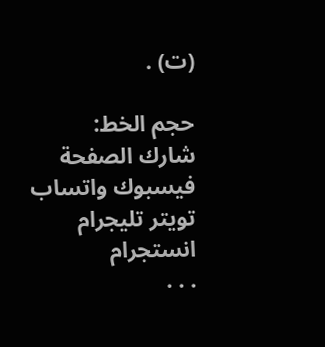(ت) .

حجم الخط:
شارك الصفحة
فيسبوك واتساب تويتر تليجرام انستجرام
. . .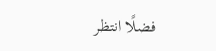فضلًا انتظر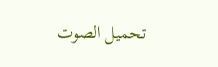تحميل الصوت